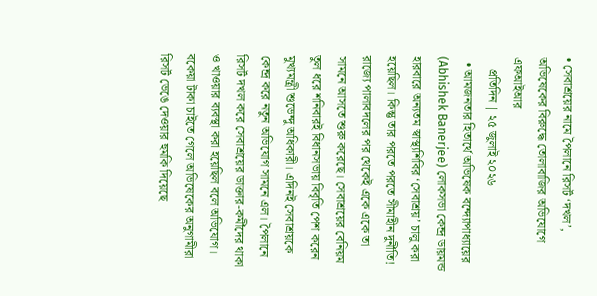• সেবাশ্রয়ের নামে পৈলানে রিসর্ট ‘দখল’, অভিষেকের বিরুদ্ধে তোলাবাজির অভিযোগে এফআইআর
    প্রতিদিন | ২৫ জুলাই ২০২৬
  • আমজনতার হিতার্থে অভিষেক বন্দ্যোপাধ্যায়ের (Abhishek Banerjee) লোকসভা কেন্দ্র ডায়মন্ড হারবারে অন্যতম স্বাস্থ্যশিবির ‘সেবাশ্রয়’ চালু করা হয়েছিল। কিন্তু তার পরতে পরতে সীমাহীন দুর্নীতি! রাজ্যে পালাবদলের পর থেকেই একে একে তা সামনে আসতে শুরু করেছে। সেবাশ্রয়ের বেনিয়ম তুল ধরে শনিবারই বিধানসভায় বিবৃতি পেশ করেন মুখ্যমন্ত্রী শুভেন্দু অধিকারী। এদিনই সেবাশ্রয়কে কেন্দ্র করে নতুন অভিযোগ সামনে এল। পৈলানে রিসর্ট দখল করে সেবাশ্রয়ের ডাক্তার-কর্মীদের থাকা ও খাওয়ার ব্যবস্থা করা হয়েছিল বলে অভিযোগ। বকেয়া টাকা চাইতে গেলে অভিষেকের অনুগামীরা রিসর্ট ভেঙে দেওয়ার হুমকি দিয়েছে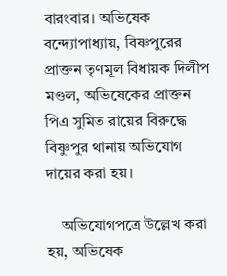বারংবার। অভিষেক বন্দ্যোপাধ্যায়, বিষ্ণপুরের প্রাক্তন তৃণমূল বিধায়ক দিলীপ মণ্ডল, অভিষেকের প্রাক্তন পিএ সুমিত রায়ের বিরুদ্ধে বিষ্ণুপুর থানায় অভিযোগ দায়ের করা হয়।

    অভিযোগপত্রে উল্লেখ করা হয়, অভিষেক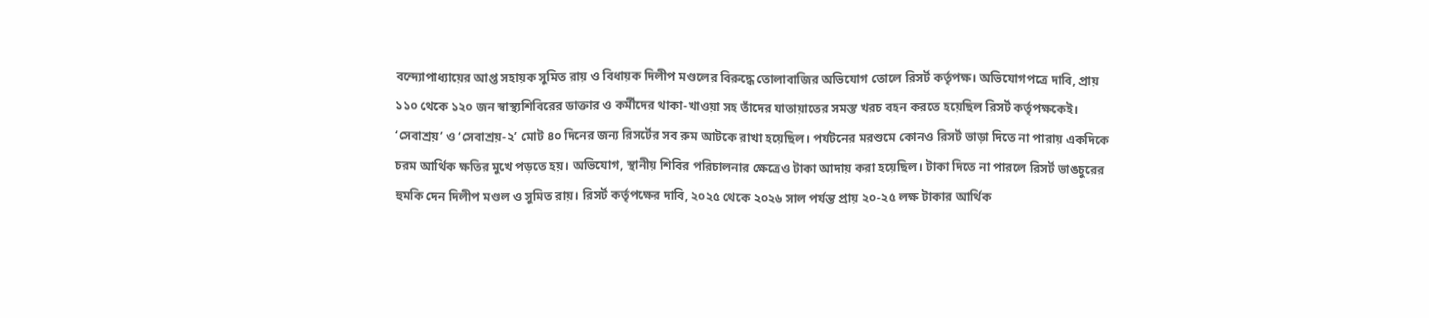বন্দ্যোপাধ্যায়ের আপ্ত সহায়ক সুমিত রায় ও বিধায়ক দিলীপ মণ্ডলের বিরুদ্ধে তোলাবাজির অভিযোগ তোলে রিসর্ট কর্তৃপক্ষ। অভিযোগপত্রে দাবি, প্রায় ১১০ থেকে ১২০ জন স্বাস্থ্যশিবিরের ডাক্তার ও কর্মীদের থাকা-খাওয়া সহ তাঁদের যাতায়াতের সমস্ত খরচ বহন করতে হয়েছিল রিসর্ট কর্তৃপক্ষকেই। ‘সেবাশ্রয়’ ও ‘সেবাশ্রয়-২’ মোট ৪০ দিনের জন্য রিসর্টের সব রুম আটকে রাখা হয়েছিল। পর্যটনের মরশুমে কোনও রিসর্ট ভাড়া দিতে না পারায় একদিকে চরম আর্থিক ক্ষতির মুখে পড়তে হয়। অভিযোগ, স্থানীয় শিবির পরিচালনার ক্ষেত্রেও টাকা আদায় করা হয়েছিল। টাকা দিতে না পারলে রিসর্ট ভাঙচুরের হুমকি দেন দিলীপ মণ্ডল ও সুমিত রায়। রিসর্ট কর্তৃপক্ষের দাবি, ২০২৫ থেকে ২০২৬ সাল পর্যন্ত প্রায় ২০-২৫ লক্ষ টাকার আর্থিক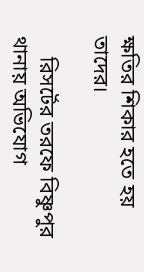ক্ষতির শিকার হতে হয় তাদের।

    রিসর্টের তরফে বিষ্ণুপুর থানায় অভিযোগ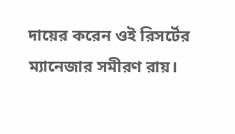দায়ের করেন ওই রিসর্টের ম্যানেজার সমীরণ রায়।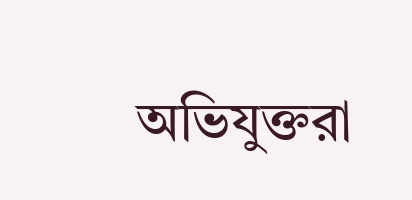অভিযুক্তরা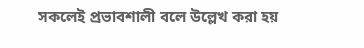সকলেই প্রভাবশালী বলে উল্লেখ করা হয়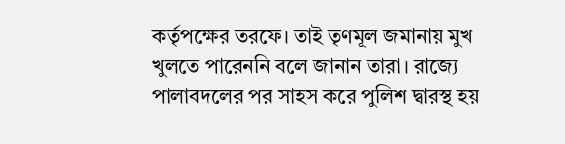কর্তৃপক্ষের তরফে। তাই তৃণমূল জমানায় মুখ খুলতে পারেননি বলে জানান তারা। রাজ্যে পালাবদলের পর সাহস করে পুলিশ দ্বারস্থ হয়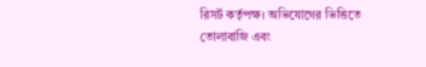রিসর্ট কর্তৃপক্ষ। অভিযোগের ভিত্তিতে তোলাবাজি এবং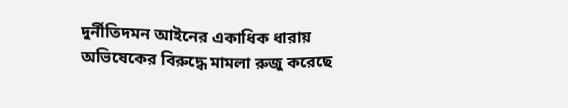দুর্নীতিদমন আইনের একাধিক ধারায় অভিষেকের বিরুদ্ধে মামলা রুজু করেছে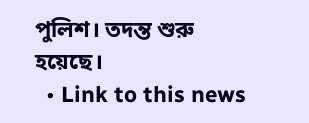পুলিশ। তদন্ত শুরু হয়েছে।
  • Link to this news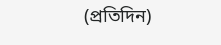(প্রতিদিন)